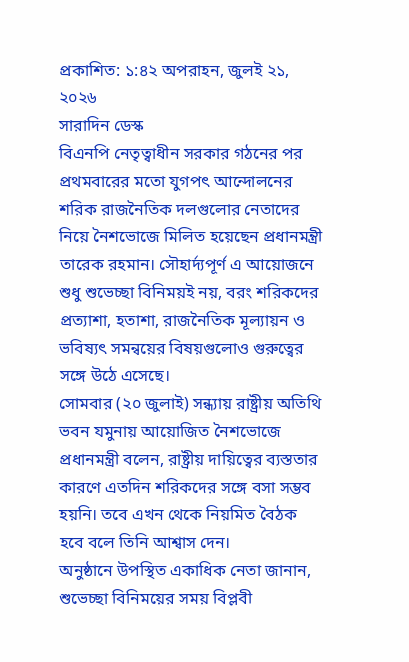প্রকাশিত: ১:৪২ অপরাহন, জুলই ২১, ২০২৬
সারাদিন ডেস্ক
বিএনপি নেতৃত্বাধীন সরকার গঠনের পর প্রথমবারের মতো যুগপৎ আন্দোলনের শরিক রাজনৈতিক দলগুলোর নেতাদের নিয়ে নৈশভোজে মিলিত হয়েছেন প্রধানমন্ত্রী তারেক রহমান। সৌহার্দ্যপূর্ণ এ আয়োজনে শুধু শুভেচ্ছা বিনিময়ই নয়, বরং শরিকদের প্রত্যাশা, হতাশা, রাজনৈতিক মূল্যায়ন ও ভবিষ্যৎ সমন্বয়ের বিষয়গুলোও গুরুত্বের সঙ্গে উঠে এসেছে।
সোমবার (২০ জুলাই) সন্ধ্যায় রাষ্ট্রীয় অতিথি ভবন যমুনায় আয়োজিত নৈশভোজে প্রধানমন্ত্রী বলেন, রাষ্ট্রীয় দায়িত্বের ব্যস্ততার কারণে এতদিন শরিকদের সঙ্গে বসা সম্ভব হয়নি। তবে এখন থেকে নিয়মিত বৈঠক হবে বলে তিনি আশ্বাস দেন।
অনুষ্ঠানে উপস্থিত একাধিক নেতা জানান, শুভেচ্ছা বিনিময়ের সময় বিপ্লবী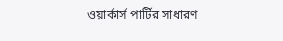ওয়ার্কার্স পার্টির সাধারণ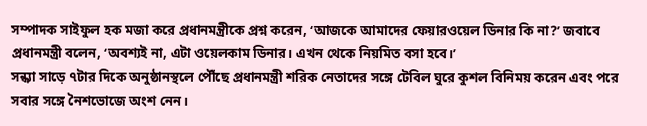সম্পাদক সাইফুল হক মজা করে প্রধানমন্ত্রীকে প্রশ্ন করেন, ‘আজকে আমাদের ফেয়ারওয়েল ডিনার কি না?’ জবাবে প্রধানমন্ত্রী বলেন, ‘অবশ্যই না, এটা ওয়েলকাম ডিনার। এখন থেকে নিয়মিত বসা হবে।’
সন্ধ্যা সাড়ে ৭টার দিকে অনুষ্ঠানস্থলে পৌঁছে প্রধানমন্ত্রী শরিক নেতাদের সঙ্গে টেবিল ঘুরে কুশল বিনিময় করেন এবং পরে সবার সঙ্গে নৈশভোজে অংশ নেন।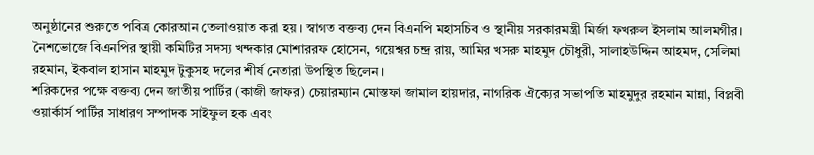অনুষ্ঠানের শুরুতে পবিত্র কোরআন তেলাওয়াত করা হয়। স্বাগত বক্তব্য দেন বিএনপি মহাসচিব ও স্থানীয় সরকারমন্ত্রী মির্জা ফখরুল ইসলাম আলমগীর।
নৈশভোজে বিএনপির স্থায়ী কমিটির সদস্য খন্দকার মোশাররফ হোসেন, গয়েশ্বর চন্দ্র রায়, আমির খসরু মাহমুদ চৌধুরী, সালাহউদ্দিন আহমদ, সেলিমা রহমান, ইকবাল হাসান মাহমুদ টুকুসহ দলের শীর্ষ নেতারা উপস্থিত ছিলেন।
শরিকদের পক্ষে বক্তব্য দেন জাতীয় পার্টির (কাজী জাফর) চেয়ারম্যান মোস্তফা জামাল হায়দার, নাগরিক ঐক্যের সভাপতি মাহমুদুর রহমান মান্না, বিপ্লবী ওয়ার্কার্স পার্টির সাধারণ সম্পাদক সাইফুল হক এবং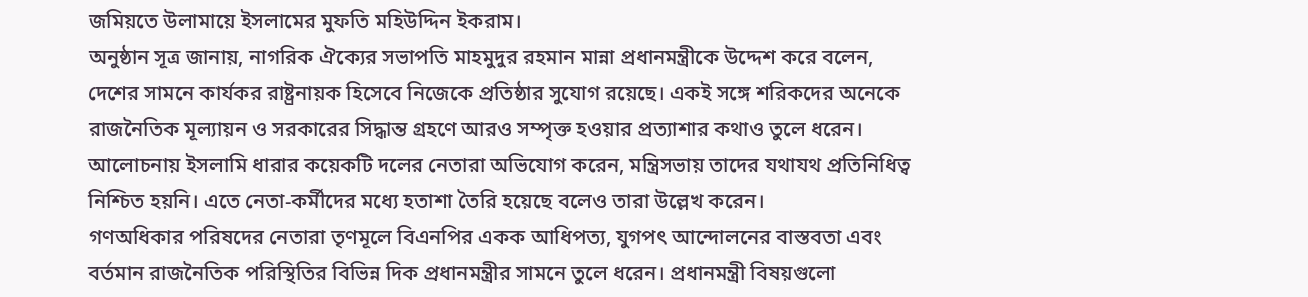জমিয়তে উলামায়ে ইসলামের মুফতি মহিউদ্দিন ইকরাম।
অনুষ্ঠান সূত্র জানায়, নাগরিক ঐক্যের সভাপতি মাহমুদুর রহমান মান্না প্রধানমন্ত্রীকে উদ্দেশ করে বলেন, দেশের সামনে কার্যকর রাষ্ট্রনায়ক হিসেবে নিজেকে প্রতিষ্ঠার সুযোগ রয়েছে। একই সঙ্গে শরিকদের অনেকে রাজনৈতিক মূল্যায়ন ও সরকারের সিদ্ধান্ত গ্রহণে আরও সম্পৃক্ত হওয়ার প্রত্যাশার কথাও তুলে ধরেন।
আলোচনায় ইসলামি ধারার কয়েকটি দলের নেতারা অভিযোগ করেন, মন্ত্রিসভায় তাদের যথাযথ প্রতিনিধিত্ব নিশ্চিত হয়নি। এতে নেতা-কর্মীদের মধ্যে হতাশা তৈরি হয়েছে বলেও তারা উল্লেখ করেন।
গণঅধিকার পরিষদের নেতারা তৃণমূলে বিএনপির একক আধিপত্য, যুগপৎ আন্দোলনের বাস্তবতা এবং বর্তমান রাজনৈতিক পরিস্থিতির বিভিন্ন দিক প্রধানমন্ত্রীর সামনে তুলে ধরেন। প্রধানমন্ত্রী বিষয়গুলো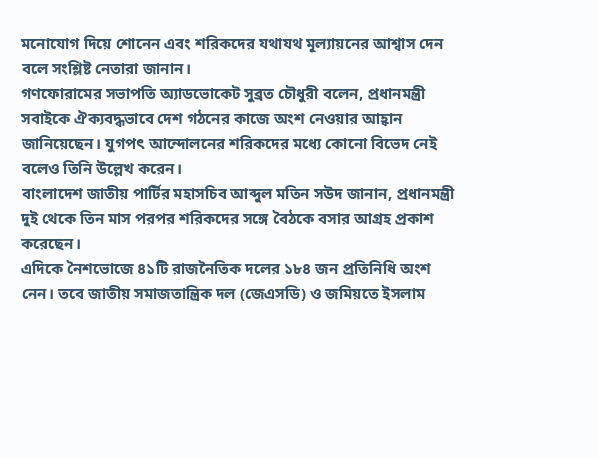মনোযোগ দিয়ে শোনেন এবং শরিকদের যথাযথ মূল্যায়নের আশ্বাস দেন বলে সংশ্লিষ্ট নেতারা জানান।
গণফোরামের সভাপতি অ্যাডভোকেট সুব্রত চৌধুরী বলেন, প্রধানমন্ত্রী সবাইকে ঐক্যবদ্ধভাবে দেশ গঠনের কাজে অংশ নেওয়ার আহ্বান জানিয়েছেন। যুগপৎ আন্দোলনের শরিকদের মধ্যে কোনো বিভেদ নেই বলেও তিনি উল্লেখ করেন।
বাংলাদেশ জাতীয় পার্টির মহাসচিব আব্দুল মতিন সউদ জানান, প্রধানমন্ত্রী দুই থেকে তিন মাস পরপর শরিকদের সঙ্গে বৈঠকে বসার আগ্রহ প্রকাশ করেছেন।
এদিকে নৈশভোজে ৪১টি রাজনৈতিক দলের ১৮৪ জন প্রতিনিধি অংশ নেন। তবে জাতীয় সমাজতান্ত্রিক দল (জেএসডি) ও জমিয়তে ইসলাম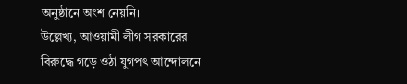অনুষ্ঠানে অংশ নেয়নি।
উল্লেখ্য, আওয়ামী লীগ সরকারের বিরুদ্ধে গড়ে ওঠা যুগপৎ আন্দোলনে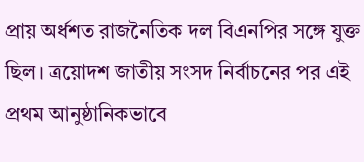প্রায় অর্ধশত রাজনৈতিক দল বিএনপির সঙ্গে যুক্ত ছিল। ত্রয়োদশ জাতীয় সংসদ নির্বাচনের পর এই প্রথম আনুষ্ঠানিকভাবে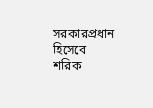সরকারপ্রধান হিসেবে শরিক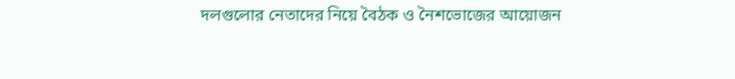দলগুলোর নেতাদের নিয়ে বৈঠক ও নৈশভোজের আয়োজন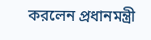করলেন প্রধানমন্ত্রী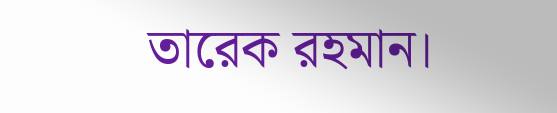তারেক রহমান।